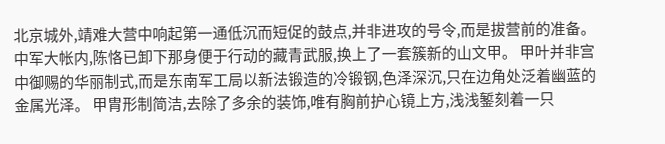北京城外,靖难大营中响起第一通低沉而短促的鼓点,并非进攻的号令,而是拔营前的准备。 中军大帐内,陈恪已卸下那身便于行动的藏青武服,换上了一套簇新的山文甲。 甲叶并非宫中御赐的华丽制式,而是东南军工局以新法锻造的冷锻钢,色泽深沉,只在边角处泛着幽蓝的金属光泽。 甲胄形制简洁,去除了多余的装饰,唯有胸前护心镜上方,浅浅錾刻着一只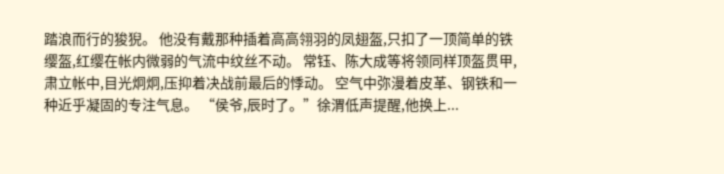踏浪而行的狻猊。 他没有戴那种插着高高翎羽的凤翅盔,只扣了一顶简单的铁缨盔,红缨在帐内微弱的气流中纹丝不动。 常钰、陈大成等将领同样顶盔贯甲,肃立帐中,目光炯炯,压抑着决战前最后的悸动。 空气中弥漫着皮革、钢铁和一种近乎凝固的专注气息。 “侯爷,辰时了。”徐渭低声提醒,他换上...